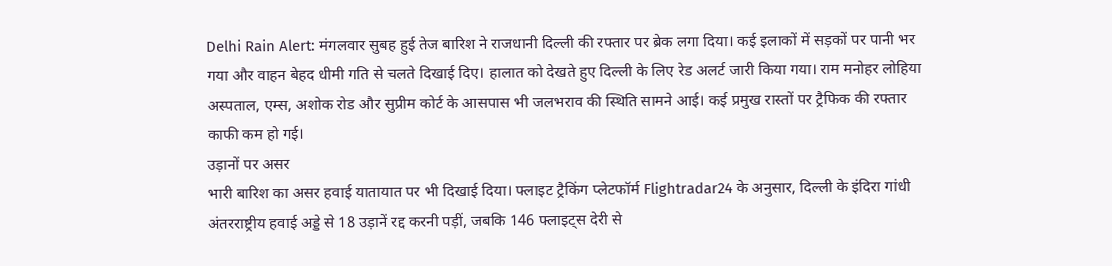Delhi Rain Alert: मंगलवार सुबह हुई तेज बारिश ने राजधानी दिल्ली की रफ्तार पर ब्रेक लगा दिया। कई इलाकों में सड़कों पर पानी भर गया और वाहन बेहद धीमी गति से चलते दिखाई दिए। हालात को देखते हुए दिल्ली के लिए रेड अलर्ट जारी किया गया। राम मनोहर लोहिया अस्पताल, एम्स, अशोक रोड और सुप्रीम कोर्ट के आसपास भी जलभराव की स्थिति सामने आई। कई प्रमुख रास्तों पर ट्रैफिक की रफ्तार काफी कम हो गई।
उड़ानों पर असर
भारी बारिश का असर हवाई यातायात पर भी दिखाई दिया। फ्लाइट ट्रैकिंग प्लेटफॉर्म Flightradar24 के अनुसार, दिल्ली के इंदिरा गांधी अंतरराष्ट्रीय हवाई अड्डे से 18 उड़ानें रद्द करनी पड़ीं, जबकि 146 फ्लाइट्स देरी से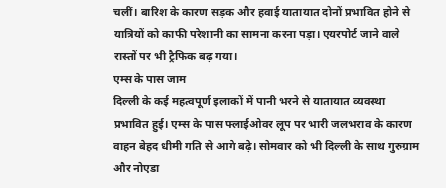चलीं। बारिश के कारण सड़क और हवाई यातायात दोनों प्रभावित होने से यात्रियों को काफी परेशानी का सामना करना पड़ा। एयरपोर्ट जाने वाले रास्तों पर भी ट्रैफिक बढ़ गया।
एम्स के पास जाम
दिल्ली के कई महत्वपूर्ण इलाकों में पानी भरने से यातायात व्यवस्था प्रभावित हुई। एम्स के पास फ्लाईओवर लूप पर भारी जलभराव के कारण वाहन बेहद धीमी गति से आगे बढ़े। सोमवार को भी दिल्ली के साथ गुरुग्राम और नोएडा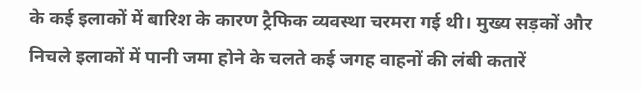के कई इलाकों में बारिश के कारण ट्रैफिक व्यवस्था चरमरा गई थी। मुख्य सड़कों और निचले इलाकों में पानी जमा होने के चलते कई जगह वाहनों की लंबी कतारें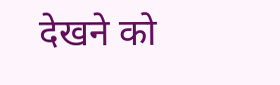देखने को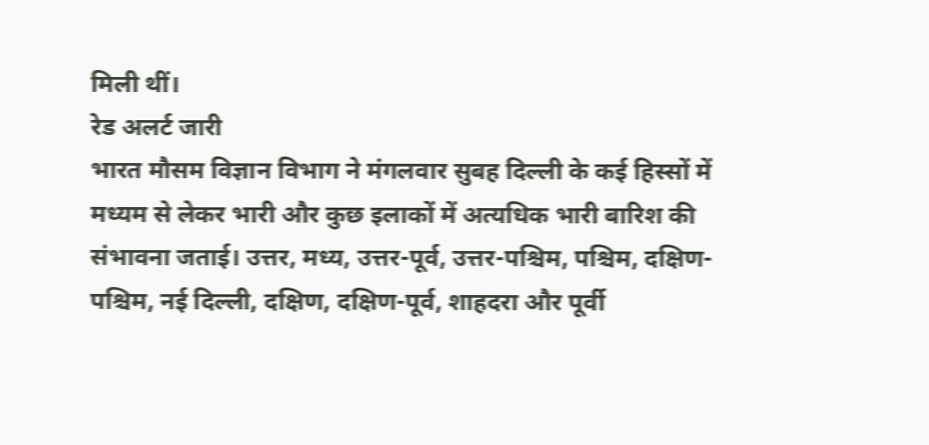मिली थीं।
रेड अलर्ट जारी
भारत मौसम विज्ञान विभाग ने मंगलवार सुबह दिल्ली के कई हिस्सों में मध्यम से लेकर भारी और कुछ इलाकों में अत्यधिक भारी बारिश की संभावना जताई। उत्तर, मध्य, उत्तर-पूर्व, उत्तर-पश्चिम, पश्चिम, दक्षिण-पश्चिम, नई दिल्ली, दक्षिण, दक्षिण-पूर्व, शाहदरा और पूर्वी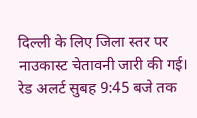दिल्ली के लिए जिला स्तर पर नाउकास्ट चेतावनी जारी की गई। रेड अलर्ट सुबह 9:45 बजे तक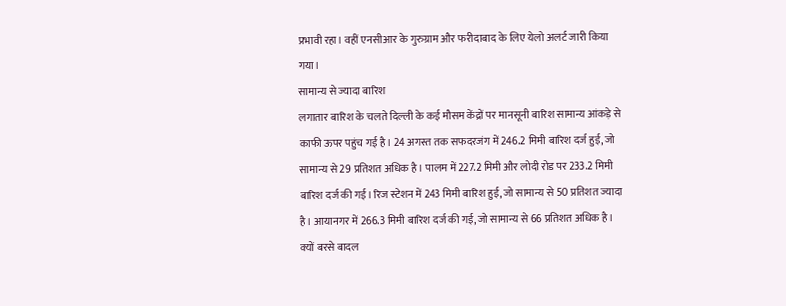प्रभावी रहा। वहीं एनसीआर के गुरुग्राम और फरीदाबाद के लिए येलो अलर्ट जारी किया गया।
सामान्य से ज्यादा बारिश
लगातार बारिश के चलते दिल्ली के कई मौसम केंद्रों पर मानसूनी बारिश सामान्य आंकड़े से काफी ऊपर पहुंच गई है। 24 अगस्त तक सफदरजंग में 246.2 मिमी बारिश दर्ज हुई, जो सामान्य से 29 प्रतिशत अधिक है। पालम में 227.2 मिमी और लोदी रोड पर 233.2 मिमी बारिश दर्ज की गई। रिज स्टेशन में 243 मिमी बारिश हुई, जो सामान्य से 50 प्रतिशत ज्यादा है। आयानगर में 266.3 मिमी बारिश दर्ज की गई, जो सामान्य से 66 प्रतिशत अधिक है।
क्यों बरसे बादल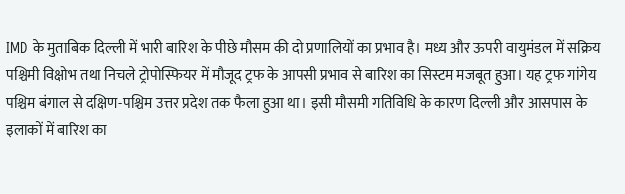IMD के मुताबिक दिल्ली में भारी बारिश के पीछे मौसम की दो प्रणालियों का प्रभाव है। मध्य और ऊपरी वायुमंडल में सक्रिय पश्चिमी विक्षोभ तथा निचले ट्रोपोस्फियर में मौजूद ट्रफ के आपसी प्रभाव से बारिश का सिस्टम मजबूत हुआ। यह ट्रफ गांगेय पश्चिम बंगाल से दक्षिण-पश्चिम उत्तर प्रदेश तक फैला हुआ था। इसी मौसमी गतिविधि के कारण दिल्ली और आसपास के इलाकों में बारिश का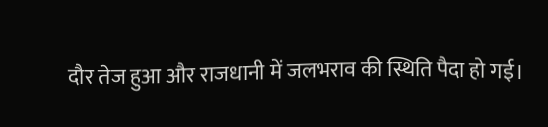दौर तेज हुआ और राजधानी में जलभराव की स्थिति पैदा हो गई।